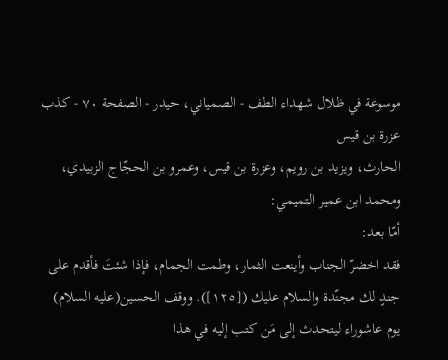موسوعة في ظلال شهداء الطف - الصمياني، حيدر - الصفحة ٧٠ - كذب عزرة بن قيس
الحارث، ويزيد بن رويم، وعزرة بن قيس، وعمرو بن الحجّاج الزبيدي، ومحمد ابن عمير التميمي:
أمّا بعد:
فقد اخضرّ الجناب وأينعت الثمار، وطمت الجمام، فإذا شئتَ فأقدم على جندٍ لك مجنّدة والسلام عليك ([١٢٥]). ووقف الحسين(علیه السلام) يوم عاشوراء ليتحدث إلى مَن كتب إليه في هذا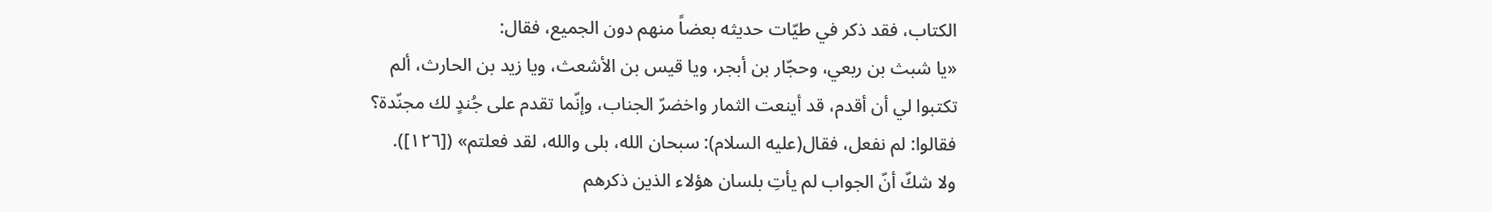الكتاب، فقد ذكر في طيّات حديثه بعضاً منهم دون الجميع، فقال:
«يا شبث بن ربعي، وحجّار بن أبجر، ويا قيس بن الأشعث، ويا زيد بن الحارث، ألم تكتبوا لي أن أقدم، قد أينعت الثمار واخضرّ الجناب، وإنّما تقدم على جُندٍ لك مجنّدة؟ فقالوا: لم نفعل، فقال(علیه السلام): سبحان الله، بلى والله، لقد فعلتم» ([١٢٦]).
ولا شكّ أنّ الجواب لم يأتِ بلسان هؤلاء الذين ذكرهم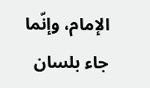الإمام، وإنّما جاء بلسان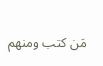مَن كتب ومنهم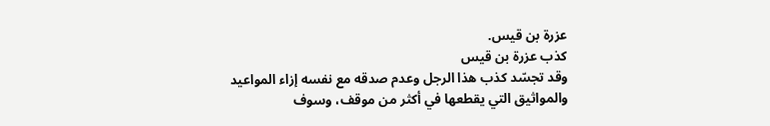عزرة بن قيس.
كذب عزرة بن قيس
وقد تجسّد كذب هذا الرجل وعدم صدقه مع نفسه إزاء المواعيد والمواثيق التي يقطعها في أكثر من موقف، وسوف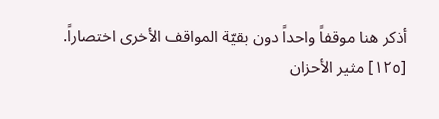أذكر هنا موقفاً واحداً دون بقيّة المواقف الأخرى اختصاراً.
[١٢٥] مثير الأحزان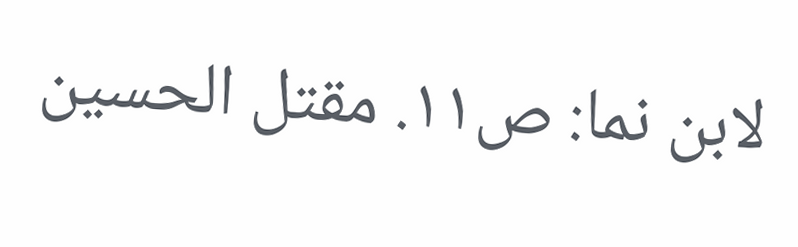لابن نما: ص١١. مقتل الحسين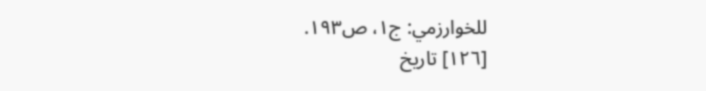للخوارزمي: ج١، ص١٩٣.
[١٢٦] تاريخ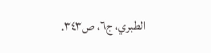الطبري، ج٦، ص٣٤٣.